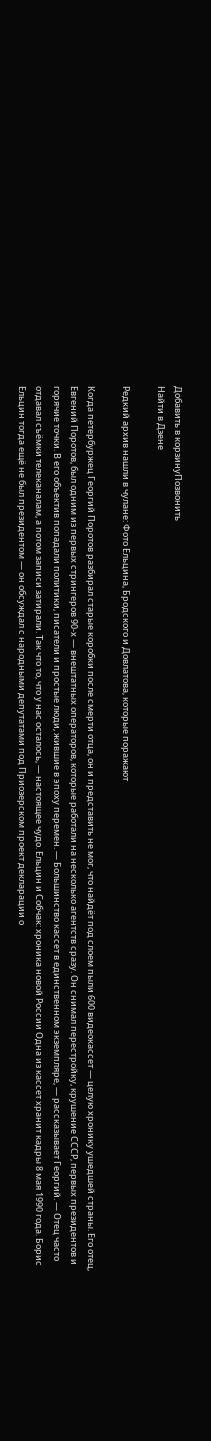Добавить в корзинуПозвонить
Найти в Дзене

Редкий архив нашли в чулане: Фото Ельцина, Бродского и Довлатова, которые поражают

Когда петербуржец Георгий Поротов разбирал старые коробки после смерти отца, он и представить не мог, что найдёт под слоем пыли 600 видеокассет — целую хронику ушедшей страны. Его отец, Евгений Поротов, был одним из первых стрингеров 90-х — внештатных операторов, которые работали на несколько агентств сразу. Он снимал перестройку, крушение СССР, первых президентов и горячие точки. В его объектив попадали политики, писатели и простые люди, жившие в эпоху перемен. — Большинство кассет в единственном экземпляре, — рассказывает Георгий. — Отец часто отдавал съёмки телеканалам, а потом записи затирали. Так что то, что у нас осталось, — настоящее чудо. Ельцин и Собчак: хроника новой России Одна из кассет хранит кадры 8 мая 1990 года. Борис Ельцин тогда ещё не был президентом — он обсуждал с народными депутатами под Приозерском проект декларации о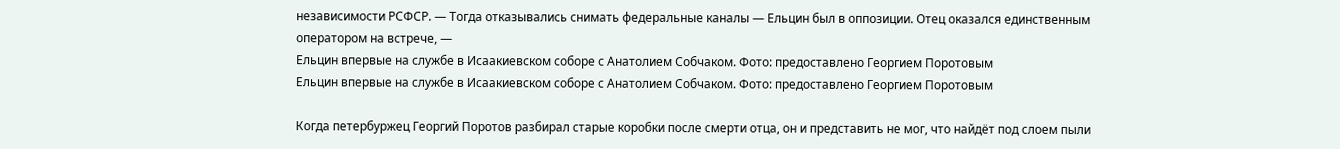независимости РСФСР. — Тогда отказывались снимать федеральные каналы — Ельцин был в оппозиции. Отец оказался единственным оператором на встрече, —
Ельцин впервые на службе в Исаакиевском соборе с Анатолием Собчаком. Фото: предоставлено Георгием Поротовым
Ельцин впервые на службе в Исаакиевском соборе с Анатолием Собчаком. Фото: предоставлено Георгием Поротовым

Когда петербуржец Георгий Поротов разбирал старые коробки после смерти отца, он и представить не мог, что найдёт под слоем пыли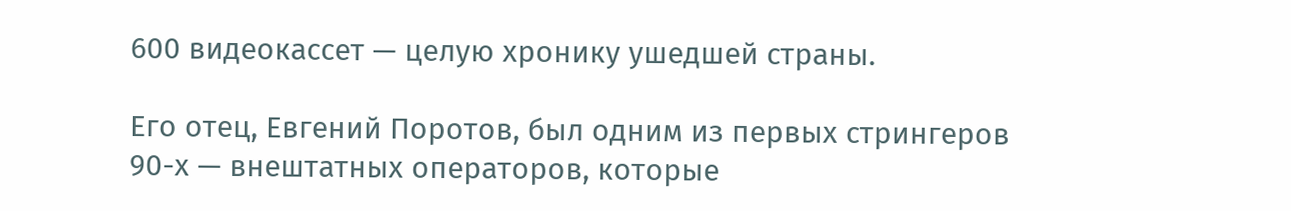600 видеокассет — целую хронику ушедшей страны.

Его отец, Евгений Поротов, был одним из первых стрингеров 90-х — внештатных операторов, которые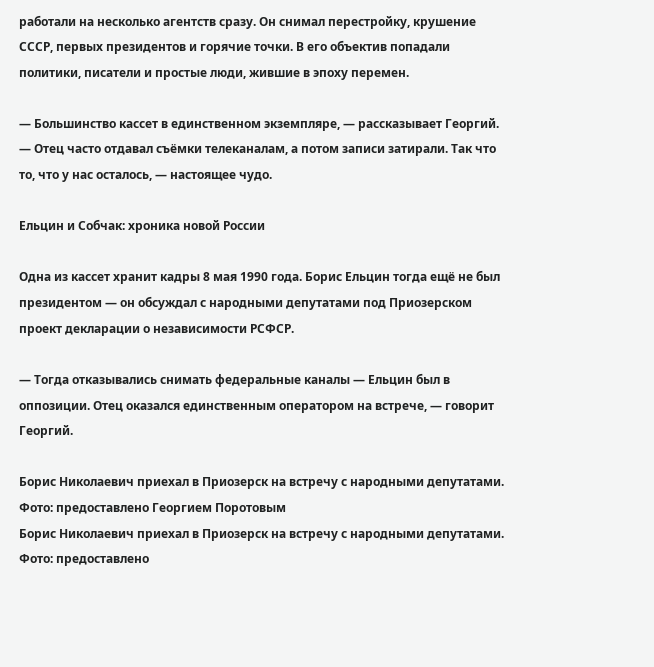работали на несколько агентств сразу. Он снимал перестройку, крушение СССР, первых президентов и горячие точки. В его объектив попадали политики, писатели и простые люди, жившие в эпоху перемен.

— Большинство кассет в единственном экземпляре, — рассказывает Георгий. — Отец часто отдавал съёмки телеканалам, а потом записи затирали. Так что то, что у нас осталось, — настоящее чудо.

Ельцин и Собчак: хроника новой России

Одна из кассет хранит кадры 8 мая 1990 года. Борис Ельцин тогда ещё не был президентом — он обсуждал с народными депутатами под Приозерском проект декларации о независимости РСФСР.

— Тогда отказывались снимать федеральные каналы — Ельцин был в оппозиции. Отец оказался единственным оператором на встрече, — говорит Георгий.

Борис Николаевич приехал в Приозерск на встречу с народными депутатами. Фото: предоставлено Георгием Поротовым
Борис Николаевич приехал в Приозерск на встречу с народными депутатами. Фото: предоставлено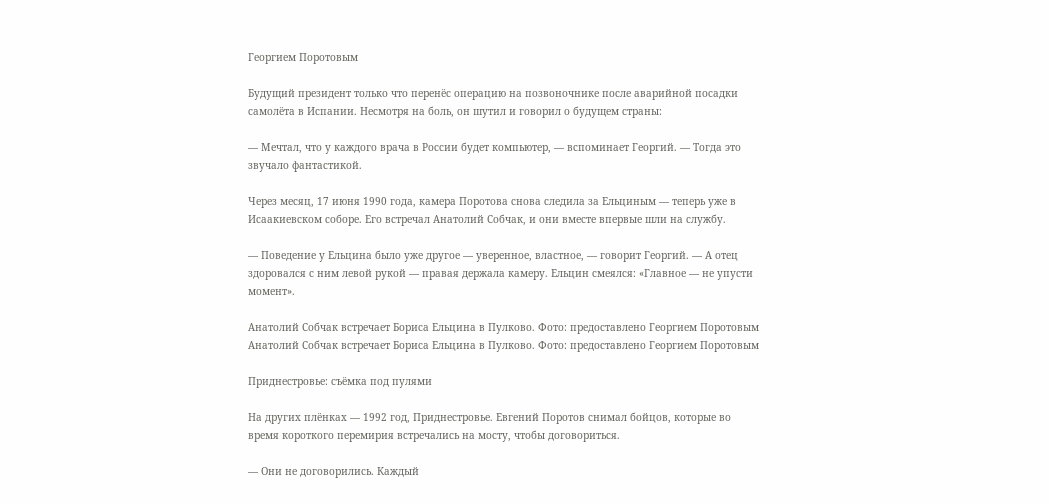Георгием Поротовым

Будущий президент только что перенёс операцию на позвоночнике после аварийной посадки самолёта в Испании. Несмотря на боль, он шутил и говорил о будущем страны:

— Мечтал, что у каждого врача в России будет компьютер, — вспоминает Георгий. — Тогда это звучало фантастикой.

Через месяц, 17 июня 1990 года, камера Поротова снова следила за Ельциным — теперь уже в Исаакиевском соборе. Его встречал Анатолий Собчак, и они вместе впервые шли на службу.

— Поведение у Ельцина было уже другое — уверенное, властное, — говорит Георгий. — А отец здоровался с ним левой рукой — правая держала камеру. Ельцин смеялся: «Главное — не упусти момент».

Анатолий Собчак встречает Бориса Ельцина в Пулково. Фото: предоставлено Георгием Поротовым
Анатолий Собчак встречает Бориса Ельцина в Пулково. Фото: предоставлено Георгием Поротовым

Приднестровье: съёмка под пулями

На других плёнках — 1992 год, Приднестровье. Евгений Поротов снимал бойцов, которые во время короткого перемирия встречались на мосту, чтобы договориться.

— Они не договорились. Каждый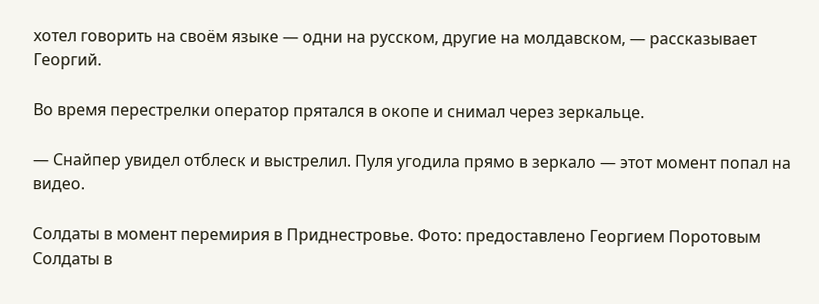хотел говорить на своём языке — одни на русском, другие на молдавском, — рассказывает Георгий.

Во время перестрелки оператор прятался в окопе и снимал через зеркальце.

— Снайпер увидел отблеск и выстрелил. Пуля угодила прямо в зеркало — этот момент попал на видео.

Солдаты в момент перемирия в Приднестровье. Фото: предоставлено Георгием Поротовым
Солдаты в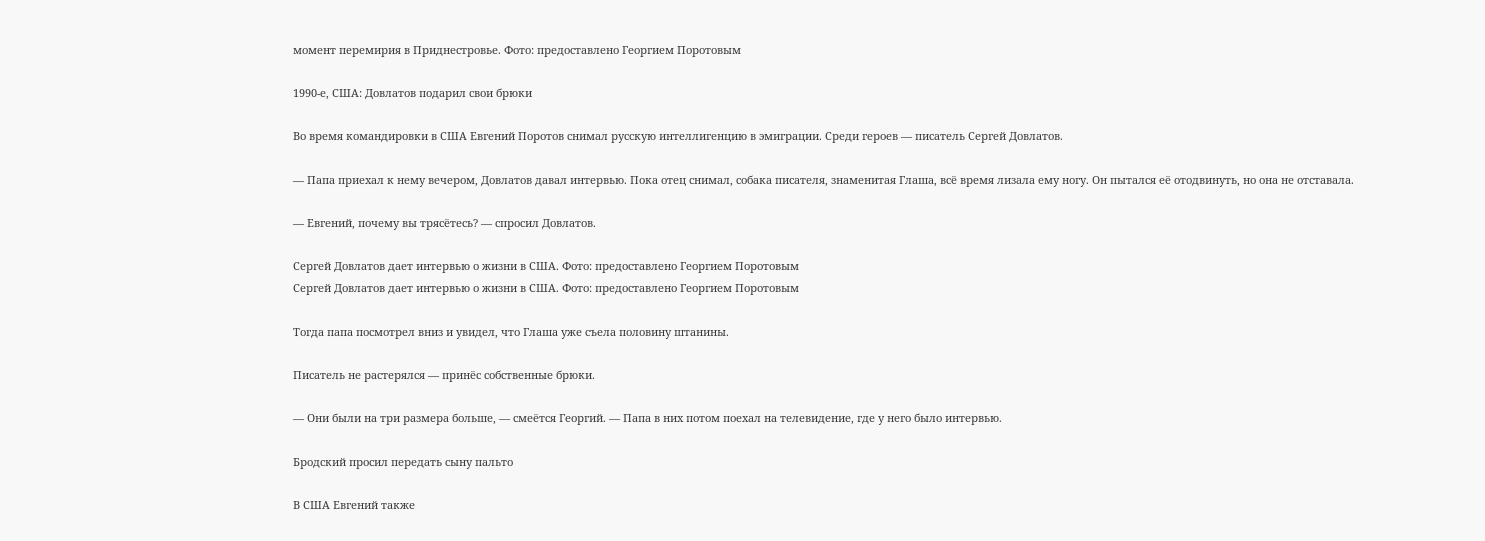момент перемирия в Приднестровье. Фото: предоставлено Георгием Поротовым

1990-е, США: Довлатов подарил свои брюки

Во время командировки в США Евгений Поротов снимал русскую интеллигенцию в эмиграции. Среди героев — писатель Сергей Довлатов.

— Папа приехал к нему вечером, Довлатов давал интервью. Пока отец снимал, собака писателя, знаменитая Глаша, всё время лизала ему ногу. Он пытался её отодвинуть, но она не отставала.

— Евгений, почему вы трясётесь? — спросил Довлатов.

Сергей Довлатов дает интервью о жизни в США. Фото: предоставлено Георгием Поротовым
Сергей Довлатов дает интервью о жизни в США. Фото: предоставлено Георгием Поротовым

Тогда папа посмотрел вниз и увидел, что Глаша уже съела половину штанины.

Писатель не растерялся — принёс собственные брюки.

— Они были на три размера больше, — смеётся Георгий. — Папа в них потом поехал на телевидение, где у него было интервью.

Бродский просил передать сыну пальто

В США Евгений также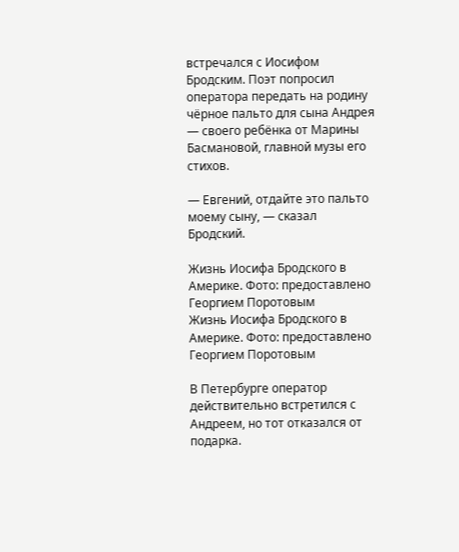встречался с Иосифом Бродским. Поэт попросил оператора передать на родину чёрное пальто для сына Андрея — своего ребёнка от Марины Басмановой, главной музы его стихов.

— Евгений, отдайте это пальто моему сыну, — сказал Бродский.

Жизнь Иосифа Бродского в Америке. Фото: предоставлено Георгием Поротовым
Жизнь Иосифа Бродского в Америке. Фото: предоставлено Георгием Поротовым

В Петербурге оператор действительно встретился с Андреем, но тот отказался от подарка.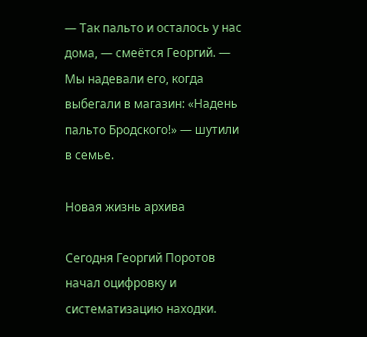— Так пальто и осталось у нас дома, — смеётся Георгий. — Мы надевали его, когда выбегали в магазин: «Надень пальто Бродского!» — шутили в семье.

Новая жизнь архива

Сегодня Георгий Поротов начал оцифровку и систематизацию находки.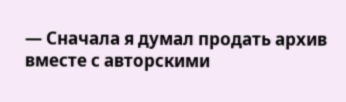— Сначала я думал продать архив вместе с авторскими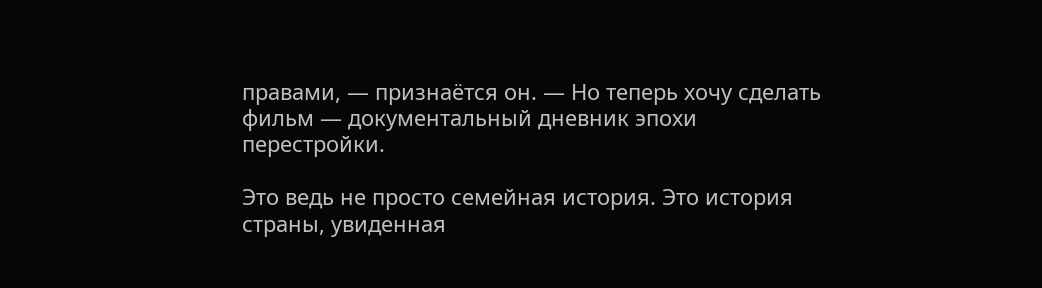правами, — признаётся он. — Но теперь хочу сделать фильм — документальный дневник эпохи перестройки.

Это ведь не просто семейная история. Это история страны, увиденная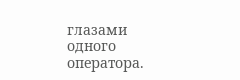глазами одного оператора.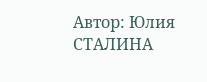Автор: Юлия СТАЛИНА